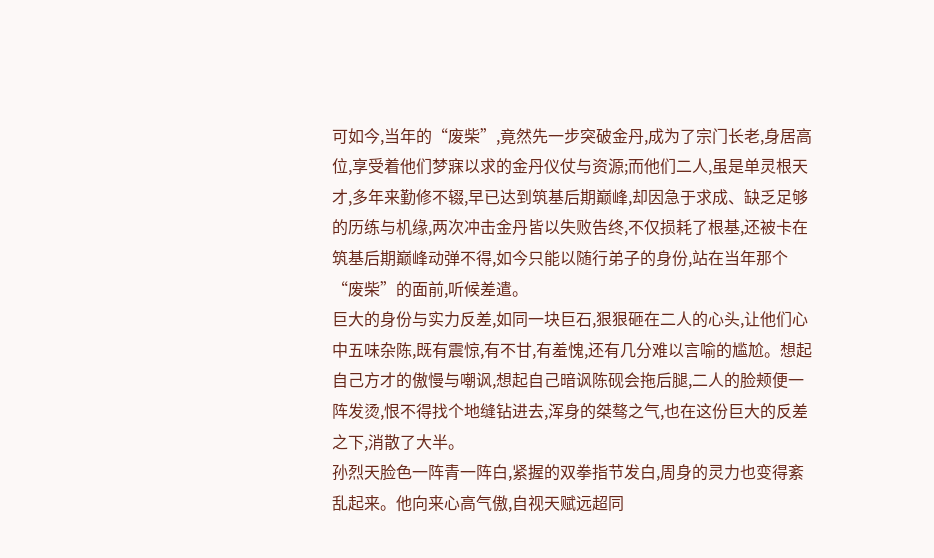可如今,当年的“废柴”,竟然先一步突破金丹,成为了宗门长老,身居高位,享受着他们梦寐以求的金丹仪仗与资源;而他们二人,虽是单灵根天才,多年来勤修不辍,早已达到筑基后期巅峰,却因急于求成、缺乏足够的历练与机缘,两次冲击金丹皆以失败告终,不仅损耗了根基,还被卡在筑基后期巅峰动弹不得,如今只能以随行弟子的身份,站在当年那个“废柴”的面前,听候差遣。
巨大的身份与实力反差,如同一块巨石,狠狠砸在二人的心头,让他们心中五味杂陈,既有震惊,有不甘,有羞愧,还有几分难以言喻的尴尬。想起自己方才的傲慢与嘲讽,想起自己暗讽陈砚会拖后腿,二人的脸颊便一阵发烫,恨不得找个地缝钻进去,浑身的桀骜之气,也在这份巨大的反差之下,消散了大半。
孙烈天脸色一阵青一阵白,紧握的双拳指节发白,周身的灵力也变得紊乱起来。他向来心高气傲,自视天赋远超同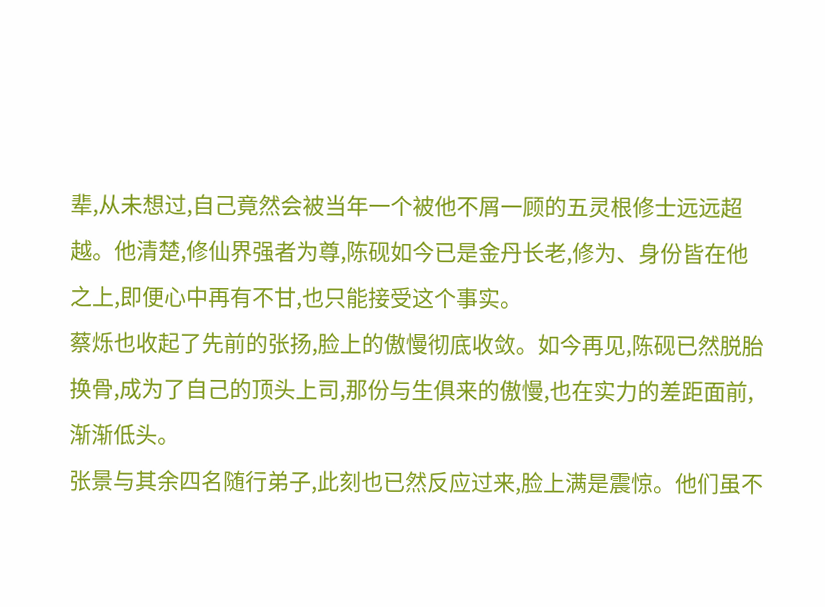辈,从未想过,自己竟然会被当年一个被他不屑一顾的五灵根修士远远超越。他清楚,修仙界强者为尊,陈砚如今已是金丹长老,修为、身份皆在他之上,即便心中再有不甘,也只能接受这个事实。
蔡烁也收起了先前的张扬,脸上的傲慢彻底收敛。如今再见,陈砚已然脱胎换骨,成为了自己的顶头上司,那份与生俱来的傲慢,也在实力的差距面前,渐渐低头。
张景与其余四名随行弟子,此刻也已然反应过来,脸上满是震惊。他们虽不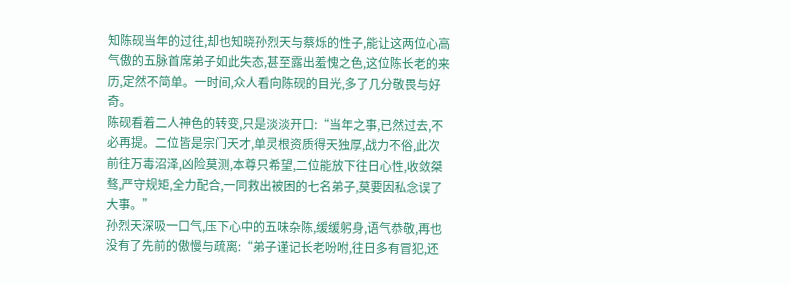知陈砚当年的过往,却也知晓孙烈天与蔡烁的性子,能让这两位心高气傲的五脉首席弟子如此失态,甚至露出羞愧之色,这位陈长老的来历,定然不简单。一时间,众人看向陈砚的目光,多了几分敬畏与好奇。
陈砚看着二人神色的转变,只是淡淡开口:“当年之事,已然过去,不必再提。二位皆是宗门天才,单灵根资质得天独厚,战力不俗,此次前往万毒沼泽,凶险莫测,本尊只希望,二位能放下往日心性,收敛桀骜,严守规矩,全力配合,一同救出被困的七名弟子,莫要因私念误了大事。”
孙烈天深吸一口气,压下心中的五味杂陈,缓缓躬身,语气恭敬,再也没有了先前的傲慢与疏离:“弟子谨记长老吩咐,往日多有冒犯,还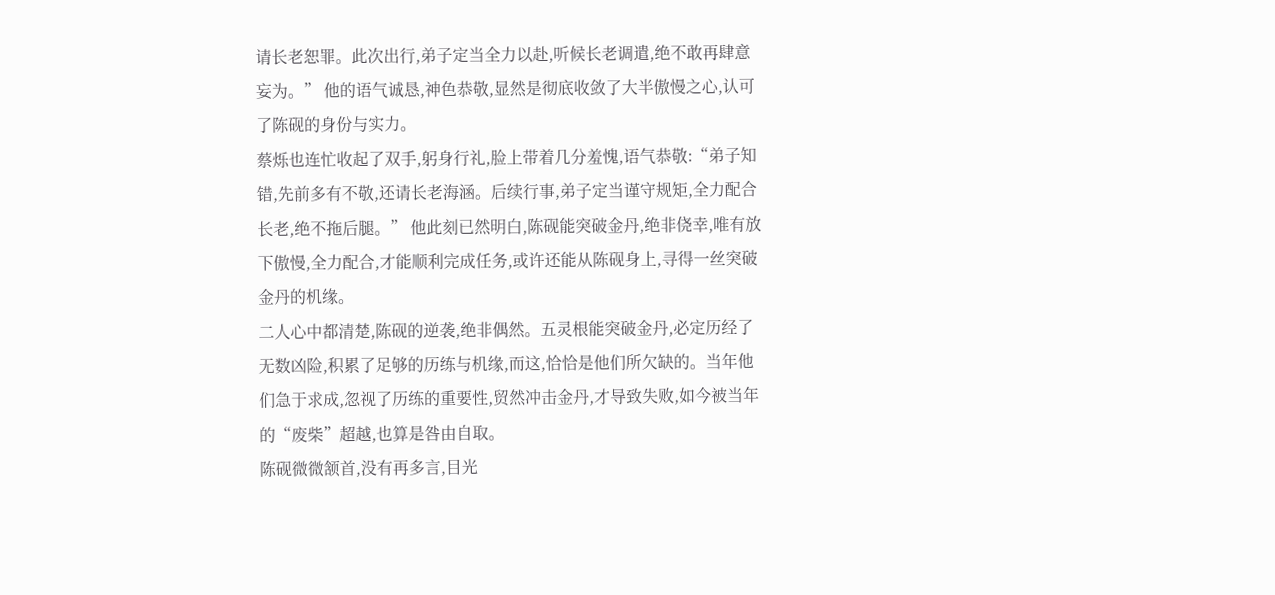请长老恕罪。此次出行,弟子定当全力以赴,听候长老调遣,绝不敢再肆意妄为。” 他的语气诚恳,神色恭敬,显然是彻底收敛了大半傲慢之心,认可了陈砚的身份与实力。
蔡烁也连忙收起了双手,躬身行礼,脸上带着几分羞愧,语气恭敬:“弟子知错,先前多有不敬,还请长老海涵。后续行事,弟子定当谨守规矩,全力配合长老,绝不拖后腿。” 他此刻已然明白,陈砚能突破金丹,绝非侥幸,唯有放下傲慢,全力配合,才能顺利完成任务,或许还能从陈砚身上,寻得一丝突破金丹的机缘。
二人心中都清楚,陈砚的逆袭,绝非偶然。五灵根能突破金丹,必定历经了无数凶险,积累了足够的历练与机缘,而这,恰恰是他们所欠缺的。当年他们急于求成,忽视了历练的重要性,贸然冲击金丹,才导致失败,如今被当年的“废柴”超越,也算是咎由自取。
陈砚微微颔首,没有再多言,目光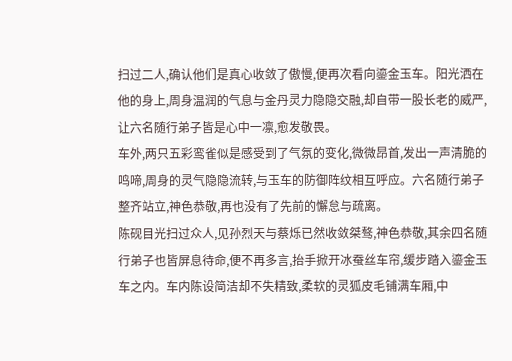扫过二人,确认他们是真心收敛了傲慢,便再次看向鎏金玉车。阳光洒在他的身上,周身温润的气息与金丹灵力隐隐交融,却自带一股长老的威严,让六名随行弟子皆是心中一凛,愈发敬畏。
车外,两只五彩鸾雀似是感受到了气氛的变化,微微昂首,发出一声清脆的鸣啼,周身的灵气隐隐流转,与玉车的防御阵纹相互呼应。六名随行弟子整齐站立,神色恭敬,再也没有了先前的懈怠与疏离。
陈砚目光扫过众人,见孙烈天与蔡烁已然收敛桀骜,神色恭敬,其余四名随行弟子也皆屏息待命,便不再多言,抬手掀开冰蚕丝车帘,缓步踏入鎏金玉车之内。车内陈设简洁却不失精致,柔软的灵狐皮毛铺满车厢,中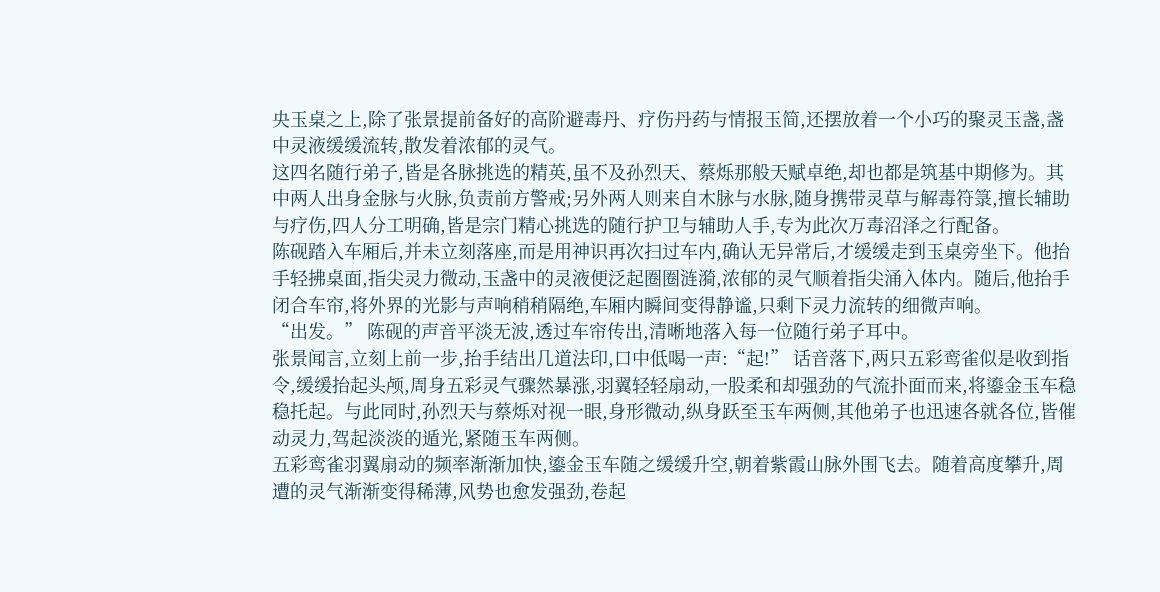央玉桌之上,除了张景提前备好的高阶避毒丹、疗伤丹药与情报玉简,还摆放着一个小巧的聚灵玉盏,盏中灵液缓缓流转,散发着浓郁的灵气。
这四名随行弟子,皆是各脉挑选的精英,虽不及孙烈天、蔡烁那般天赋卓绝,却也都是筑基中期修为。其中两人出身金脉与火脉,负责前方警戒;另外两人则来自木脉与水脉,随身携带灵草与解毒符箓,擅长辅助与疗伤,四人分工明确,皆是宗门精心挑选的随行护卫与辅助人手,专为此次万毒沼泽之行配备。
陈砚踏入车厢后,并未立刻落座,而是用神识再次扫过车内,确认无异常后,才缓缓走到玉桌旁坐下。他抬手轻拂桌面,指尖灵力微动,玉盏中的灵液便泛起圈圈涟漪,浓郁的灵气顺着指尖涌入体内。随后,他抬手闭合车帘,将外界的光影与声响稍稍隔绝,车厢内瞬间变得静谧,只剩下灵力流转的细微声响。
“出发。” 陈砚的声音平淡无波,透过车帘传出,清晰地落入每一位随行弟子耳中。
张景闻言,立刻上前一步,抬手结出几道法印,口中低喝一声:“起!” 话音落下,两只五彩鸾雀似是收到指令,缓缓抬起头颅,周身五彩灵气骤然暴涨,羽翼轻轻扇动,一股柔和却强劲的气流扑面而来,将鎏金玉车稳稳托起。与此同时,孙烈天与蔡烁对视一眼,身形微动,纵身跃至玉车两侧,其他弟子也迅速各就各位,皆催动灵力,驾起淡淡的遁光,紧随玉车两侧。
五彩鸾雀羽翼扇动的频率渐渐加快,鎏金玉车随之缓缓升空,朝着紫霞山脉外围飞去。随着高度攀升,周遭的灵气渐渐变得稀薄,风势也愈发强劲,卷起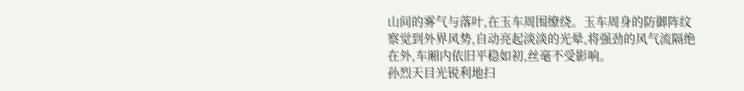山间的雾气与落叶,在玉车周围缭绕。玉车周身的防御阵纹察觉到外界风势,自动亮起淡淡的光晕,将强劲的风气流隔绝在外,车厢内依旧平稳如初,丝毫不受影响。
孙烈天目光锐利地扫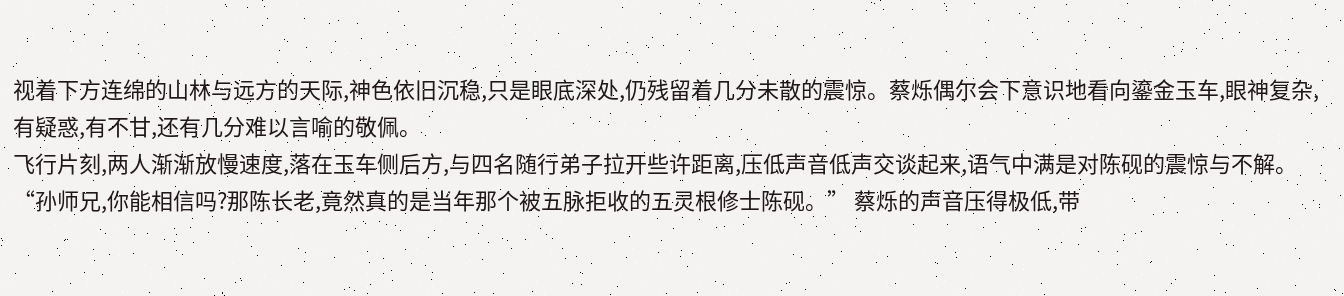视着下方连绵的山林与远方的天际,神色依旧沉稳,只是眼底深处,仍残留着几分未散的震惊。蔡烁偶尔会下意识地看向鎏金玉车,眼神复杂,有疑惑,有不甘,还有几分难以言喻的敬佩。
飞行片刻,两人渐渐放慢速度,落在玉车侧后方,与四名随行弟子拉开些许距离,压低声音低声交谈起来,语气中满是对陈砚的震惊与不解。
“孙师兄,你能相信吗?那陈长老,竟然真的是当年那个被五脉拒收的五灵根修士陈砚。” 蔡烁的声音压得极低,带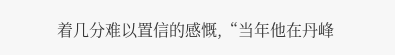着几分难以置信的感慨,“当年他在丹峰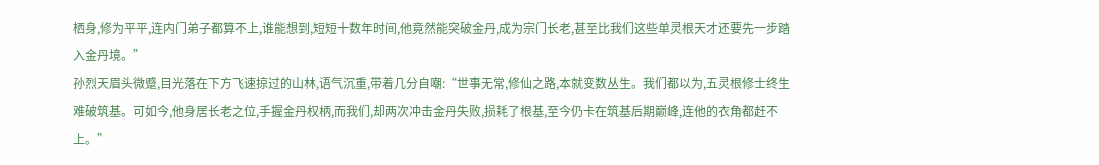栖身,修为平平,连内门弟子都算不上,谁能想到,短短十数年时间,他竟然能突破金丹,成为宗门长老,甚至比我们这些单灵根天才还要先一步踏入金丹境。”
孙烈天眉头微蹙,目光落在下方飞速掠过的山林,语气沉重,带着几分自嘲:“世事无常,修仙之路,本就变数丛生。我们都以为,五灵根修士终生难破筑基。可如今,他身居长老之位,手握金丹权柄,而我们,却两次冲击金丹失败,损耗了根基,至今仍卡在筑基后期巅峰,连他的衣角都赶不上。”